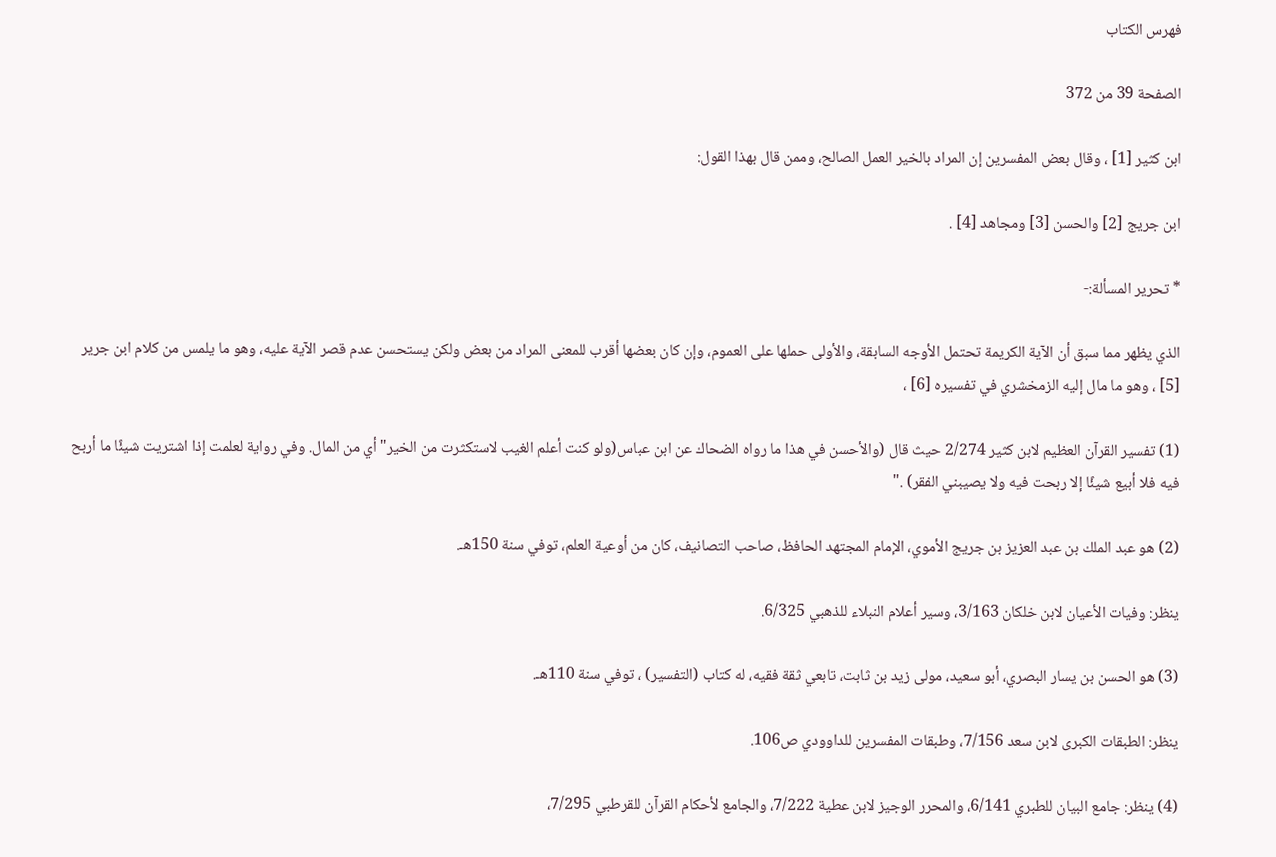فهرس الكتاب

الصفحة 39 من 372

ابن كثير [1] ، وقال بعض المفسرين إن المراد بالخير العمل الصالح، وممن قال بهذا القول:

ابن جريج [2] والحسن [3] ومجاهد [4] .

* تحرير المسألة:-

الذي يظهر مما سبق أن الآية الكريمة تحتمل الأوجه السابقة، والأولى حملها على العموم، وإن كان بعضها أقرب للمعنى المراد من بعض ولكن يستحسن عدم قصر الآية عليه، وهو ما يلمس من كلام ابن جرير [5] ، وهو ما مال إليه الزمخشري في تفسيره [6] ،

(1) تفسير القرآن العظيم لابن كثير 2/274 حيث قال (والأحسن في هذا ما رواه الضحاك عن ابن عباس(ولو كنت أعلم الغيب لاستكثرت من الخير"أي من المال. وفي رواية لعلمت إذا اشتريت شيئًا ما أربح فيه فلا أبيع شيئًا إلا ربحت فيه ولا يصيبني الفقر) ."

(2) هو عبد الملك بن عبد العزيز بن جريج الأموي، الإمام المجتهد الحافظ، صاحب التصانيف، كان من أوعية العلم، توفي سنة 150هـ.

ينظر: وفيات الأعيان لابن خلكان 3/163، وسير أعلام النبلاء للذهبي 6/325.

(3) هو الحسن بن يسار البصري، أبو سعيد، مولى زيد بن ثابت، تابعي ثقة فقيه، له كتاب (التفسير) ، توفي سنة 110هـ.

ينظر: الطبقات الكبرى لابن سعد 7/156، وطبقات المفسرين للداوودي ص106.

(4) ينظر: جامع البيان للطبري 6/141، والمحرر الوجيز لابن عطية 7/222، والجامع لأحكام القرآن للقرطبي 7/295،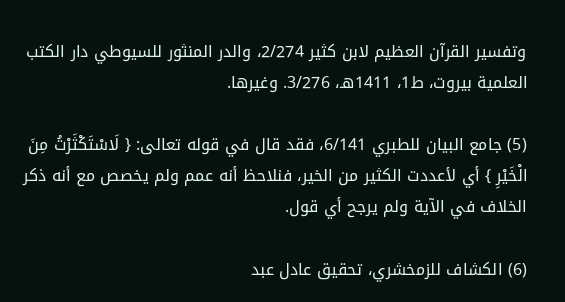وتفسير القرآن العظيم لابن كثير 2/274، والدر المنثور للسيوطي دار الكتب العلمية بيروت، ط1، 1411هـ، 3/276. وغيرها.

(5) جامع البيان للطبري 6/141، فقد قال في قوله تعالى: { لَاسْتَكْثَرْتُ مِنَ الْخَيْرِ } أي لأعددت الكثير من الخير، فنلاحظ أنه عمم ولم يخصص مع أنه ذكر الخلاف في الآية ولم يرجح أي قول.

(6) الكشاف للزمخشري، تحقيق عادل عبد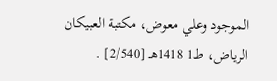الموجود وعلي معوض، مكتبة العبيكان الرياض، ط1 1418هـ [2/540] .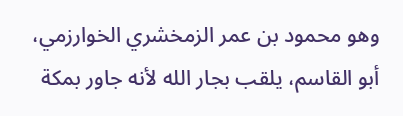وهو محمود بن عمر الزمخشري الخوارزمي، أبو القاسم، يلقب بجار الله لأنه جاور بمكة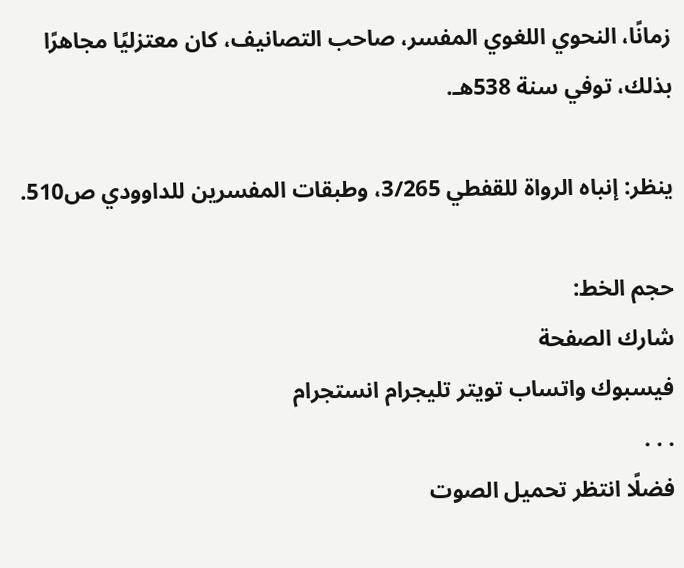زمانًا، النحوي اللغوي المفسر، صاحب التصانيف، كان معتزليًا مجاهرًا بذلك، توفي سنة 538هـ.

ينظر: إنباه الرواة للقفطي 3/265، وطبقات المفسرين للداوودي ص510.

حجم الخط:
شارك الصفحة
فيسبوك واتساب تويتر تليجرام انستجرام
. . .
فضلًا انتظر تحميل الصوت